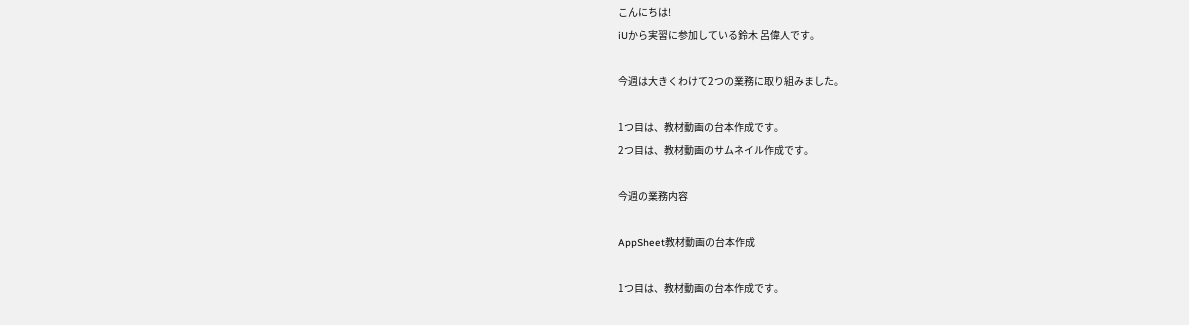こんにちは!
iUから実習に参加している鈴木 呂偉人です。

今週は大きくわけて2つの業務に取り組みました。

1つ目は、教材動画の台本作成です。
2つ目は、教材動画のサムネイル作成です。

今週の業務内容

AppSheet教材動画の台本作成

1つ目は、教材動画の台本作成です。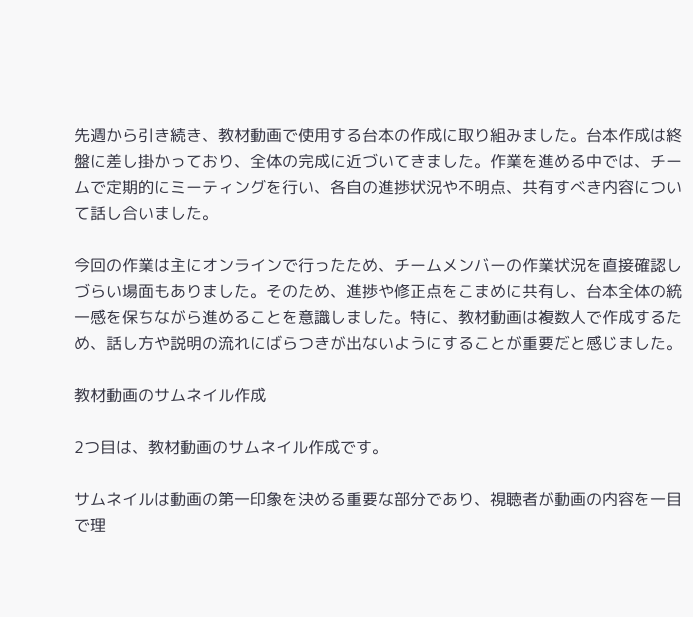先週から引き続き、教材動画で使用する台本の作成に取り組みました。台本作成は終盤に差し掛かっており、全体の完成に近づいてきました。作業を進める中では、チームで定期的にミーティングを行い、各自の進捗状況や不明点、共有すべき内容について話し合いました。

今回の作業は主にオンラインで行ったため、チームメンバーの作業状況を直接確認しづらい場面もありました。そのため、進捗や修正点をこまめに共有し、台本全体の統一感を保ちながら進めることを意識しました。特に、教材動画は複数人で作成するため、話し方や説明の流れにばらつきが出ないようにすることが重要だと感じました。

教材動画のサムネイル作成

2つ目は、教材動画のサムネイル作成です。

サムネイルは動画の第一印象を決める重要な部分であり、視聴者が動画の内容を一目で理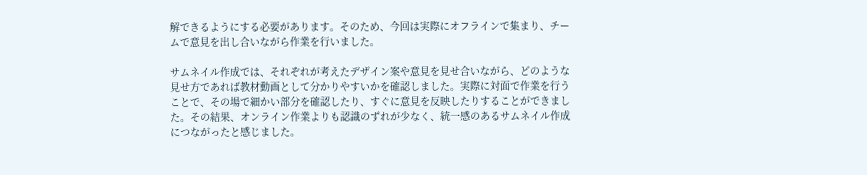解できるようにする必要があります。そのため、今回は実際にオフラインで集まり、チームで意見を出し合いながら作業を行いました。

サムネイル作成では、それぞれが考えたデザイン案や意見を見せ合いながら、どのような見せ方であれば教材動画として分かりやすいかを確認しました。実際に対面で作業を行うことで、その場で細かい部分を確認したり、すぐに意見を反映したりすることができました。その結果、オンライン作業よりも認識のずれが少なく、統一感のあるサムネイル作成につながったと感じました。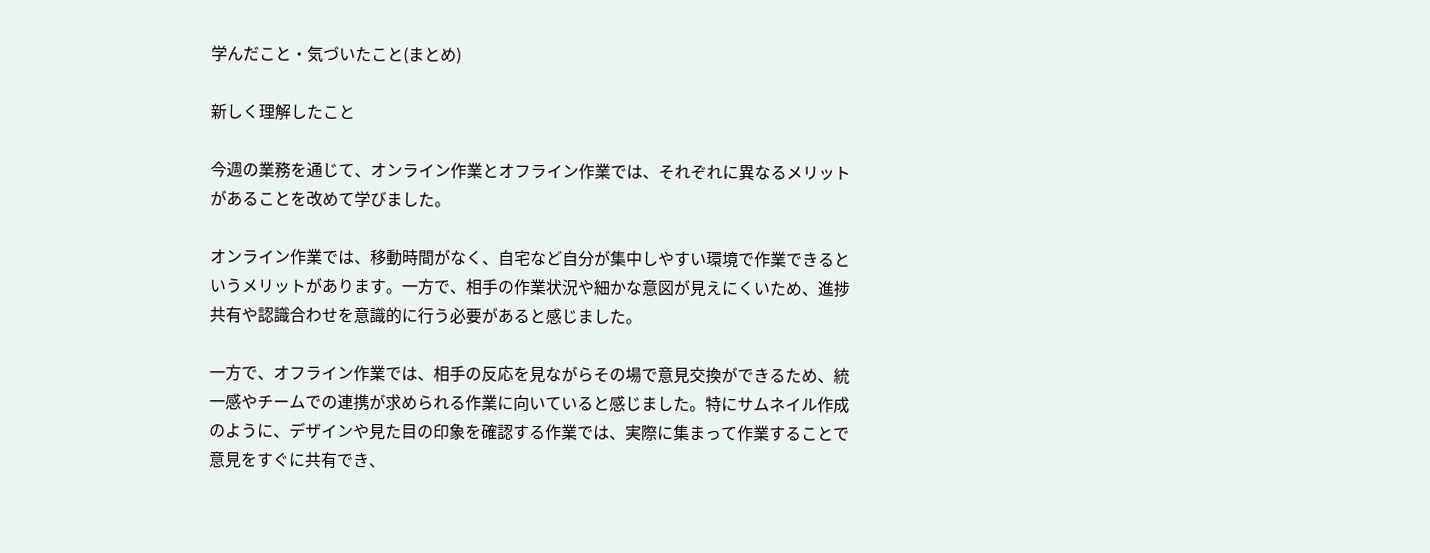学んだこと・気づいたこと(まとめ)

新しく理解したこと

今週の業務を通じて、オンライン作業とオフライン作業では、それぞれに異なるメリットがあることを改めて学びました。

オンライン作業では、移動時間がなく、自宅など自分が集中しやすい環境で作業できるというメリットがあります。一方で、相手の作業状況や細かな意図が見えにくいため、進捗共有や認識合わせを意識的に行う必要があると感じました。

一方で、オフライン作業では、相手の反応を見ながらその場で意見交換ができるため、統一感やチームでの連携が求められる作業に向いていると感じました。特にサムネイル作成のように、デザインや見た目の印象を確認する作業では、実際に集まって作業することで意見をすぐに共有でき、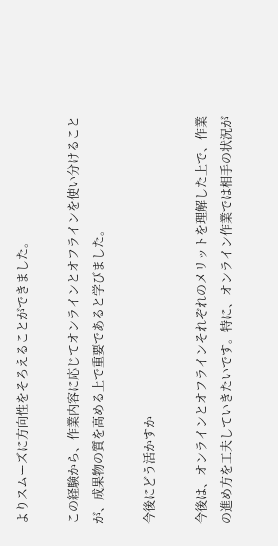よりスムーズに方向性をそろえることができました。

この経験から、作業内容に応じてオンラインとオフラインを使い分けることが、成果物の質を高める上で重要であると学びました。

今後にどう活かすか

今後は、オンラインとオフラインそれぞれのメリットを理解した上で、作業の進め方を工夫していきたいです。特に、オンライン作業では相手の状況が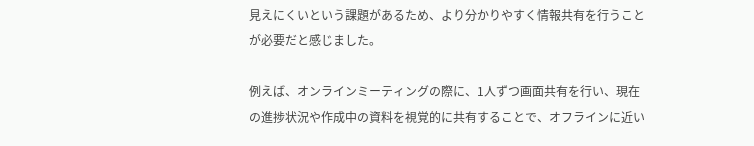見えにくいという課題があるため、より分かりやすく情報共有を行うことが必要だと感じました。

例えば、オンラインミーティングの際に、1人ずつ画面共有を行い、現在の進捗状況や作成中の資料を視覚的に共有することで、オフラインに近い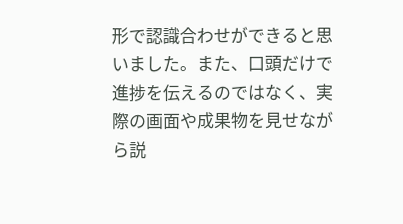形で認識合わせができると思いました。また、口頭だけで進捗を伝えるのではなく、実際の画面や成果物を見せながら説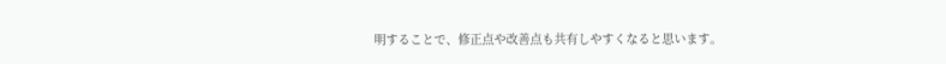明することで、修正点や改善点も共有しやすくなると思います。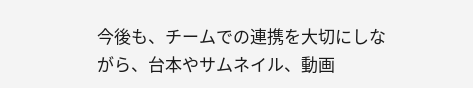今後も、チームでの連携を大切にしながら、台本やサムネイル、動画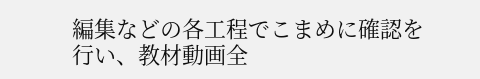編集などの各工程でこまめに確認を行い、教材動画全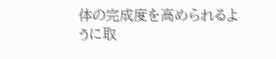体の完成度を高められるように取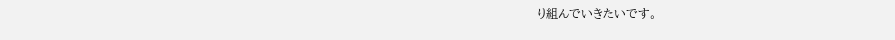り組んでいきたいです。